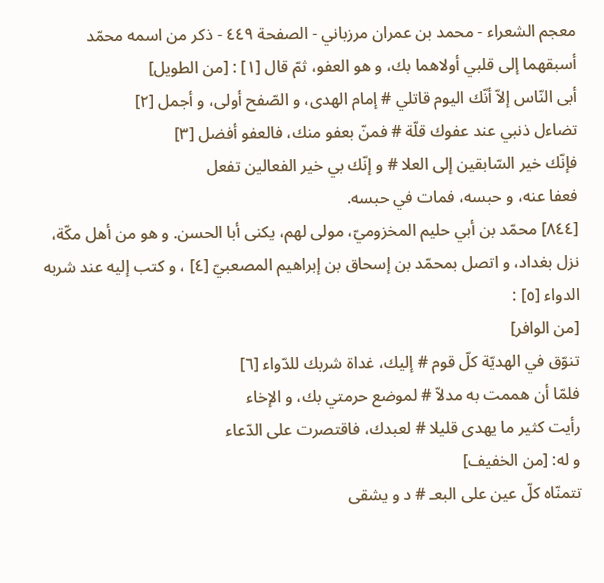معجم الشعراء - محمد بن عمران مرزباني - الصفحة ٤٤٩ - ذكر من اسمه محمّد
أسبقهما إلى قلبي أولاهما بك، و هو العفو، ثمّ قال [١] : [من الطويل]
أبى النّاس إلاّ أنّك اليوم قاتلي # إمام الهدى، و الصّفح أولى، و أجمل [٢]
تضاءل ذنبي عند عفوك قلّة # فمنّ بعفو منك، فالعفو أفضل [٣]
فإنّك خير السّابقين إلى العلا # و إنّك بي خير الفعالين تفعل
فعفا عنه، و حبسه، فمات في حبسه.
[٨٤٤] محمّد بن أبي حليم المخزوميّ، مولى لهم، يكنى أبا الحسن. و هو من أهل مكّة، نزل بغداد، و اتصل بمحمّد بن إسحاق بن إبراهيم المصعبيّ [٤] ، و كتب إليه عند شربه الدواء [٥] :
[من الوافر]
تنوّق في الهديّة كلّ قوم # إليك، غداة شربك للدّواء [٦]
فلمّا أن هممت به مدلاّ # لموضع حرمتي بك، و الإخاء
رأيت كثير ما يهدى قليلا # لعبدك، فاقتصرت على الدّعاء
و له: [من الخفيف]
تتمنّاه كلّ عين على البعـ # د و يشقى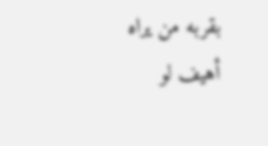بقربه من يراه
أهيف لو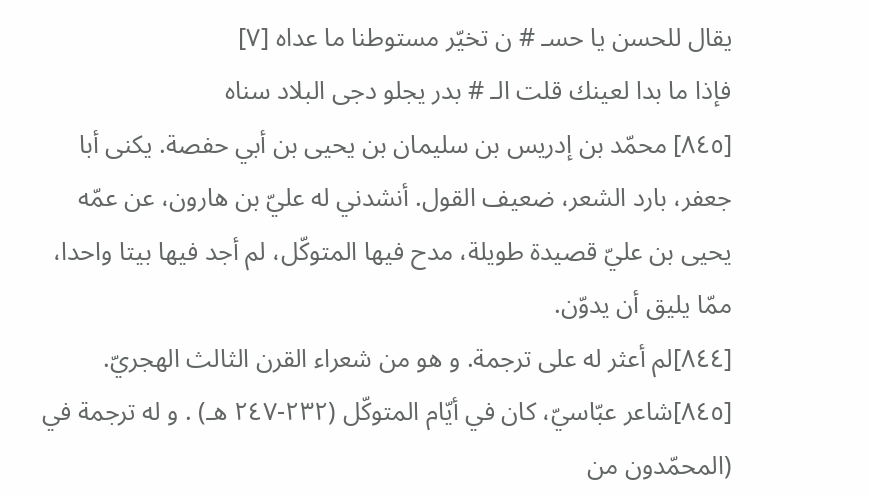يقال للحسن يا حسـ # ن تخيّر مستوطنا ما عداه [٧]
فإذا ما بدا لعينك قلت الـ # بدر يجلو دجى البلاد سناه
[٨٤٥] محمّد بن إدريس بن سليمان بن يحيى بن أبي حفصة. يكنى أبا جعفر، بارد الشعر، ضعيف القول. أنشدني له عليّ بن هارون، عن عمّه يحيى بن عليّ قصيدة طويلة، مدح فيها المتوكّل، لم أجد فيها بيتا واحدا، ممّا يليق أن يدوّن.
[٨٤٤]لم أعثر له على ترجمة. و هو من شعراء القرن الثالث الهجريّ.
[٨٤٥]شاعر عبّاسيّ، كان في أيّام المتوكّل (٢٣٢-٢٤٧ هـ) . و له ترجمة في (المحمّدون من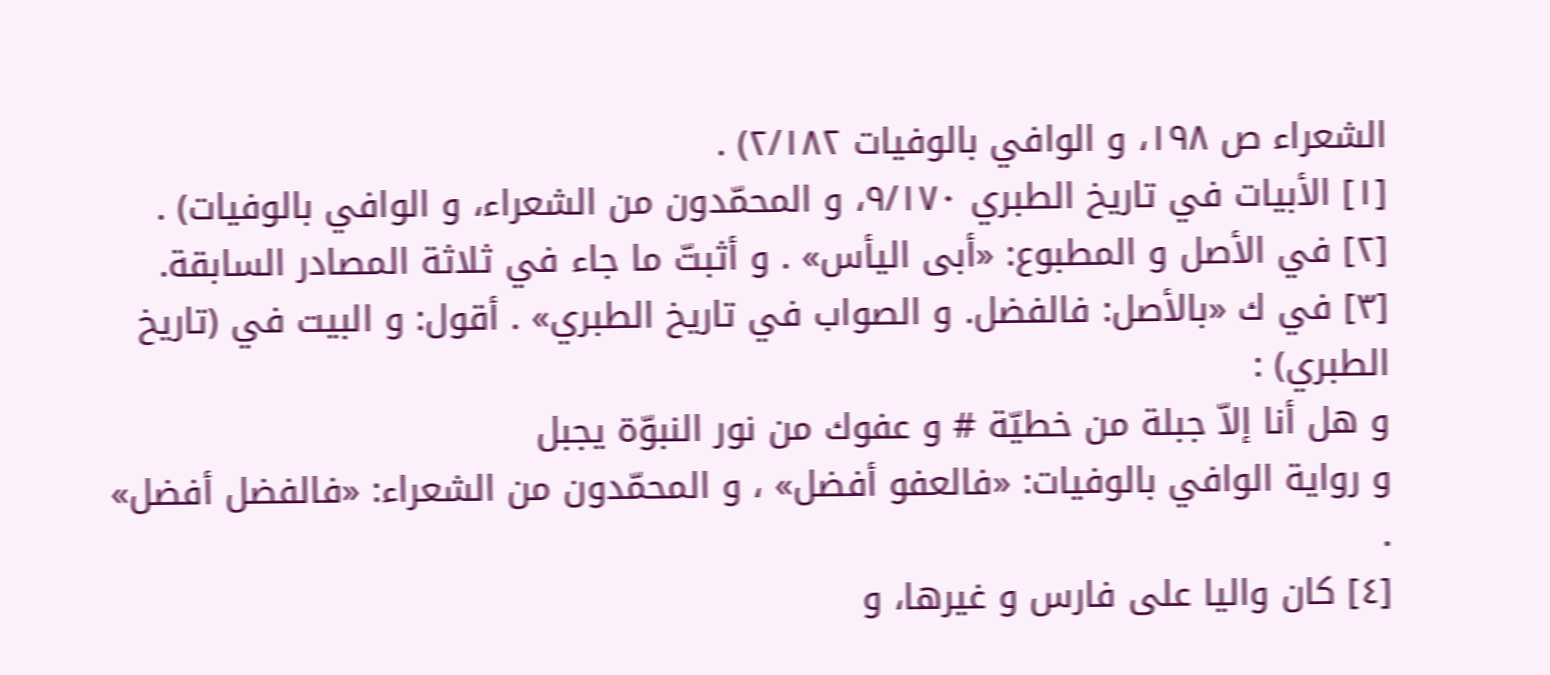الشعراء ص ١٩٨، و الوافي بالوفيات ٢/١٨٢) .
[١] الأبيات في تاريخ الطبري ٩/١٧٠، و المحمّدون من الشعراء، و الوافي بالوفيات) .
[٢] في الأصل و المطبوع: «أبى اليأس» . و أثبتّ ما جاء في ثلاثة المصادر السابقة.
[٣] في ك «بالأصل: فالفضل. و الصواب في تاريخ الطبري» . أقول: و البيت في (تاريخ الطبري) :
و هل أنا إلاّ جبلة من خطيّة # و عفوك من نور النبوّة يجبل
و رواية الوافي بالوفيات: «فالعفو أفضل» ، و المحمّدون من الشعراء: «فالفضل أفضل» .
[٤] كان واليا على فارس و غيرها، و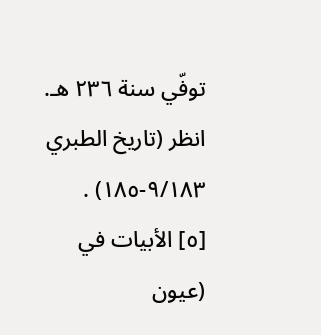توفّي سنة ٢٣٦ هـ. انظر (تاريخ الطبري ٩/١٨٣-١٨٥) .
[٥] الأبيات في (عيون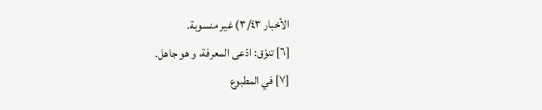الأخبار ٣/٤٣) غير منسوبة.
[٦] تنوّق: ادّعى المعرفة، و هو جاهل.
[٧] في المطبوع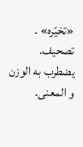«تخيّره» . تصحيف. يضطرب به الوزن و المعنى.